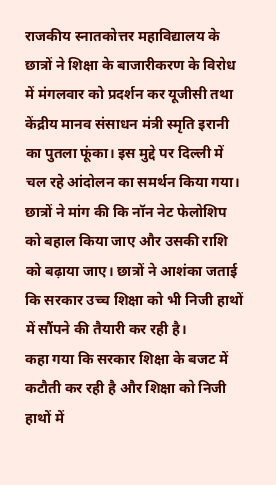राजकीय स्नातकोत्तर महाविद्यालय के छात्रों ने शिक्षा के बाजारीकरण के विरोध में मंगलवार को प्रदर्शन कर यूजीसी तथा केंद्रीय मानव संसाधन मंत्री स्मृति इरानी का पुतला फूंका। इस मुद्दे पर दिल्ली में चल रहे आंदोलन का समर्थन किया गया। छात्रों ने मांग की कि नॉन नेट फेलोशिप को बहाल किया जाए और उसकी राशि को बढ़ाया जाए। छात्रों ने आशंका जताई कि सरकार उच्च शिक्षा को भी निजी हाथों में सौंपने की तैयारी कर रही है।
कहा गया कि सरकार शिक्षा के बजट में कटौती कर रही है और शिक्षा को निजी हाथों में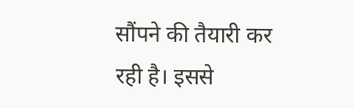सौंपने की तैयारी कर रही है। इससे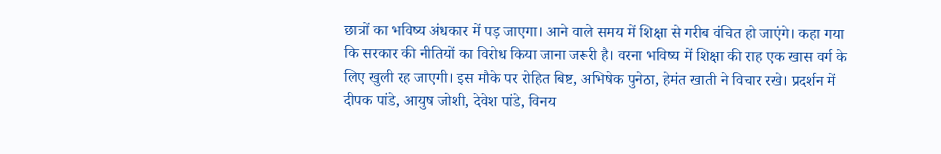छात्रों का भविष्य अंधकार में पड़ जाएगा। आने वाले समय में शिक्षा से गरीब वंचित हो जाएंगे। कहा गया कि सरकार की नीतियों का विरोध किया जाना जरूरी है। वरना भविष्य में शिक्षा की राह एक खास वर्ग के लिए खुली रह जाएगी। इस मौके पर रोहित बिष्ट, अभिषेक पुनेठा, हेमंत खाती ने विचार रखे। प्रदर्शन में दीपक पांडे, आयुष जोशी, देवेश पांडे, विनय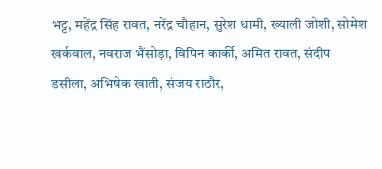भट्ट, महेंद्र सिंह रावत, नरेंद्र चौहान, सुरेश धामी, ख्याली जोशी, सोमेश खर्कवाल, नवराज भैंसोड़ा, विपिन कार्की, अमित रावत, संदीप डसीला, अभिषेक खाती, संजय राठौर,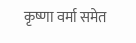कृष्णा वर्मा समेत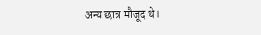अन्य छात्र मौजूद थे।